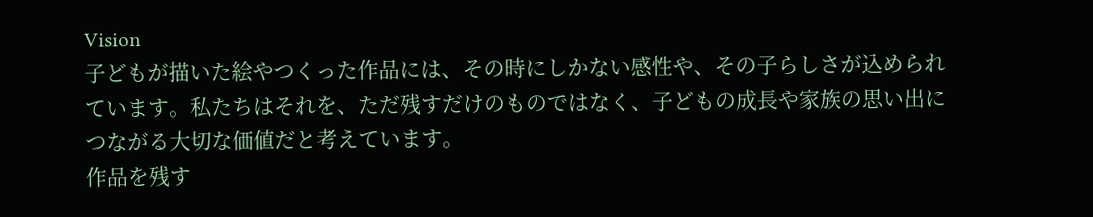Vision
子どもが描いた絵やつくった作品には、その時にしかない感性や、その子らしさが込められています。私たちはそれを、ただ残すだけのものではなく、子どもの成長や家族の思い出につながる大切な価値だと考えています。
作品を残す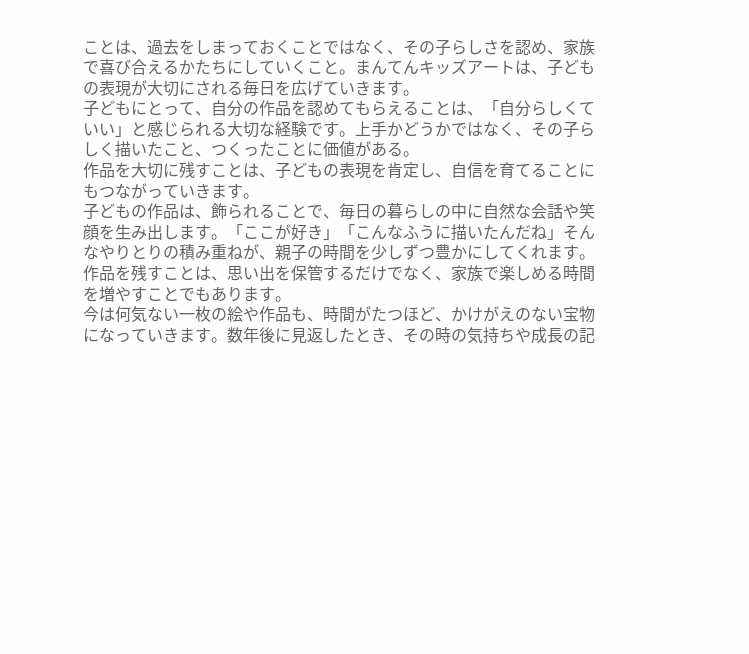ことは、過去をしまっておくことではなく、その子らしさを認め、家族で喜び合えるかたちにしていくこと。まんてんキッズアートは、子どもの表現が大切にされる毎日を広げていきます。
子どもにとって、自分の作品を認めてもらえることは、「自分らしくていい」と感じられる大切な経験です。上手かどうかではなく、その子らしく描いたこと、つくったことに価値がある。
作品を大切に残すことは、子どもの表現を肯定し、自信を育てることにもつながっていきます。
子どもの作品は、飾られることで、毎日の暮らしの中に自然な会話や笑顔を生み出します。「ここが好き」「こんなふうに描いたんだね」そんなやりとりの積み重ねが、親子の時間を少しずつ豊かにしてくれます。
作品を残すことは、思い出を保管するだけでなく、家族で楽しめる時間を増やすことでもあります。
今は何気ない一枚の絵や作品も、時間がたつほど、かけがえのない宝物になっていきます。数年後に見返したとき、その時の気持ちや成長の記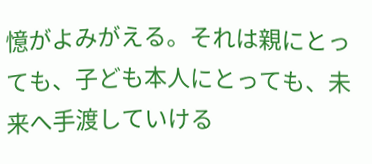憶がよみがえる。それは親にとっても、子ども本人にとっても、未来へ手渡していける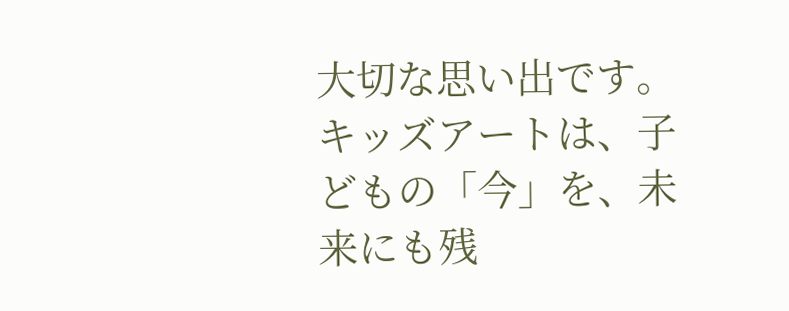大切な思い出です。
キッズアートは、子どもの「今」を、未来にも残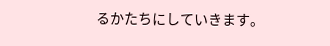るかたちにしていきます。